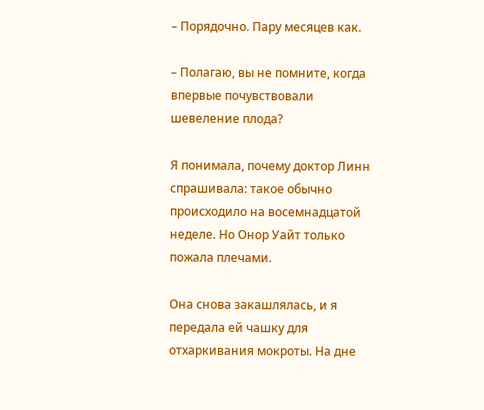– Порядочно. Пару месяцев как.

– Полагаю, вы не помните, когда впервые почувствовали шевеление плода?

Я понимала, почему доктор Линн спрашивала: такое обычно происходило на восемнадцатой неделе. Но Онор Уайт только пожала плечами.

Она снова закашлялась, и я передала ей чашку для отхаркивания мокроты. На дне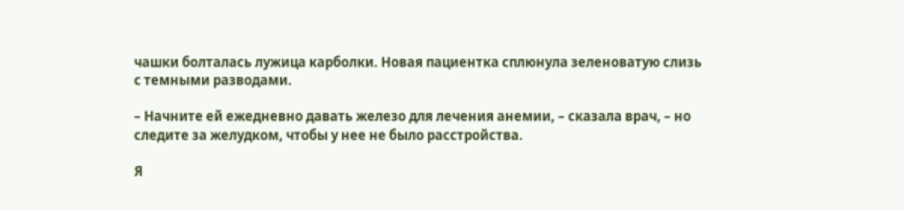чашки болталась лужица карболки. Новая пациентка сплюнула зеленоватую слизь с темными разводами.

– Начните ей ежедневно давать железо для лечения анемии, – сказала врач, – но следите за желудком, чтобы у нее не было расстройства.

Я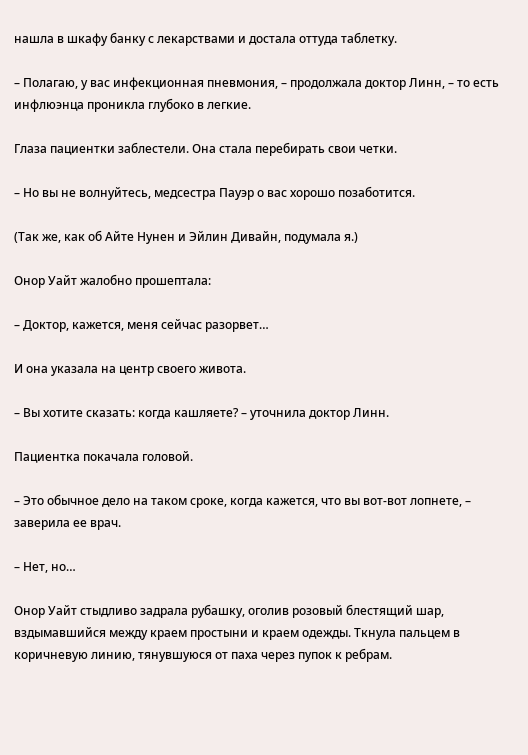нашла в шкафу банку с лекарствами и достала оттуда таблетку.

– Полагаю, у вас инфекционная пневмония, – продолжала доктор Линн, – то есть инфлюэнца проникла глубоко в легкие.

Глаза пациентки заблестели. Она стала перебирать свои четки.

– Но вы не волнуйтесь, медсестра Пауэр о вас хорошо позаботится.

(Так же, как об Айте Нунен и Эйлин Дивайн, подумала я.)

Онор Уайт жалобно прошептала:

– Доктор, кажется, меня сейчас разорвет…

И она указала на центр своего живота.

– Вы хотите сказать: когда кашляете? – уточнила доктор Линн.

Пациентка покачала головой.

– Это обычное дело на таком сроке, когда кажется, что вы вот-вот лопнете, – заверила ее врач.

– Нет, но…

Онор Уайт стыдливо задрала рубашку, оголив розовый блестящий шар, вздымавшийся между краем простыни и краем одежды. Ткнула пальцем в коричневую линию, тянувшуюся от паха через пупок к ребрам.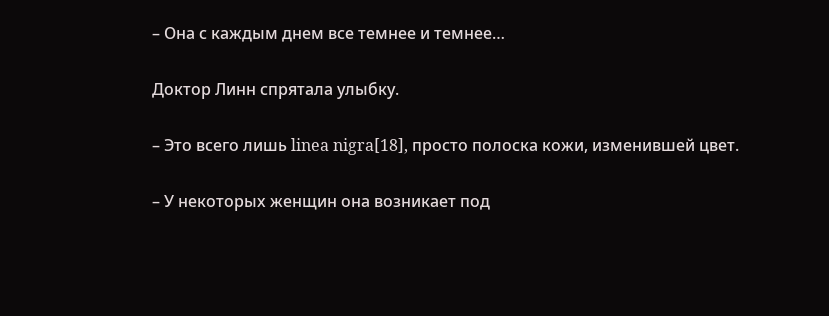– Она с каждым днем все темнее и темнее…

Доктор Линн спрятала улыбку.

– Это всего лишь linea nigra[18], просто полоска кожи, изменившей цвет.

– У некоторых женщин она возникает под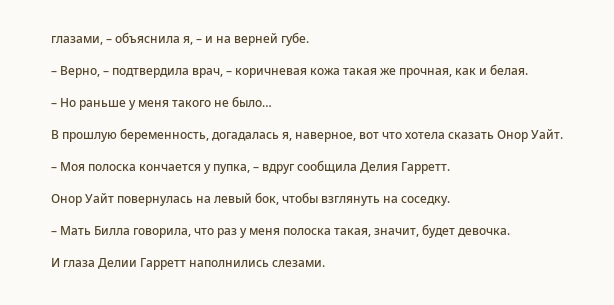глазами, – объяснила я, – и на верней губе.

– Верно, – подтвердила врач, – коричневая кожа такая же прочная, как и белая.

– Но раньше у меня такого не было…

В прошлую беременность, догадалась я, наверное, вот что хотела сказать Онор Уайт.

– Моя полоска кончается у пупка, – вдруг сообщила Делия Гарретт.

Онор Уайт повернулась на левый бок, чтобы взглянуть на соседку.

– Мать Билла говорила, что раз у меня полоска такая, значит, будет девочка.

И глаза Делии Гарретт наполнились слезами.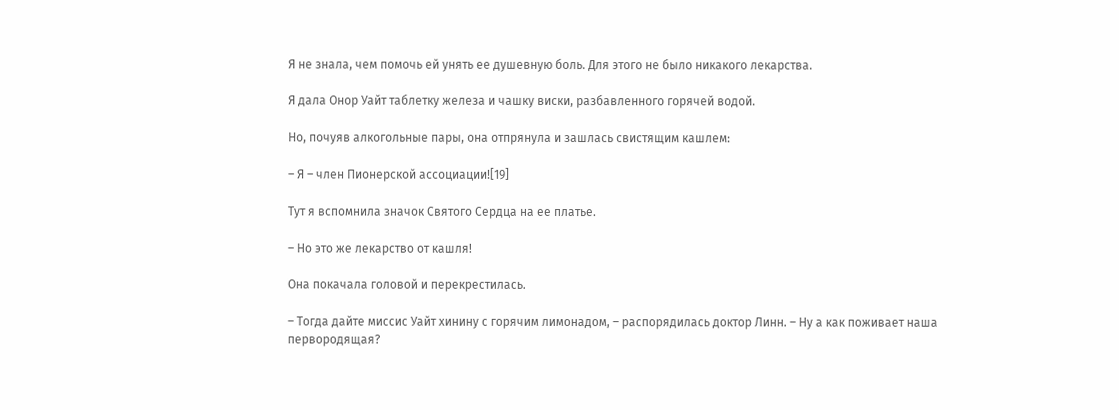Я не знала, чем помочь ей унять ее душевную боль. Для этого не было никакого лекарства.

Я дала Онор Уайт таблетку железа и чашку виски, разбавленного горячей водой.

Но, почуяв алкогольные пары, она отпрянула и зашлась свистящим кашлем:

– Я – член Пионерской ассоциации![19]

Тут я вспомнила значок Святого Сердца на ее платье.

– Но это же лекарство от кашля!

Она покачала головой и перекрестилась.

– Тогда дайте миссис Уайт хинину с горячим лимонадом, – распорядилась доктор Линн. – Ну а как поживает наша первородящая?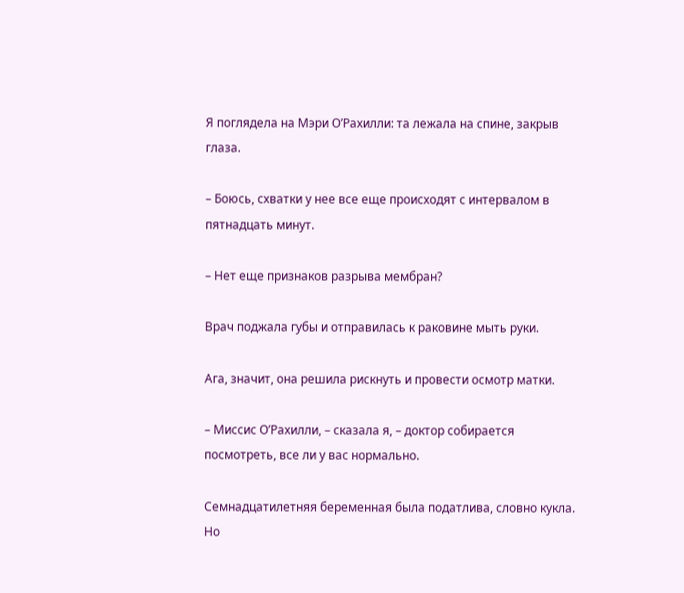Я поглядела на Мэри О’Рахилли: та лежала на спине, закрыв глаза.

– Боюсь, схватки у нее все еще происходят с интервалом в пятнадцать минут.

– Нет еще признаков разрыва мембран?

Врач поджала губы и отправилась к раковине мыть руки.

Ага, значит, она решила рискнуть и провести осмотр матки.

– Миссис О’Рахилли, – сказала я, – доктор собирается посмотреть, все ли у вас нормально.

Семнадцатилетняя беременная была податлива, словно кукла. Но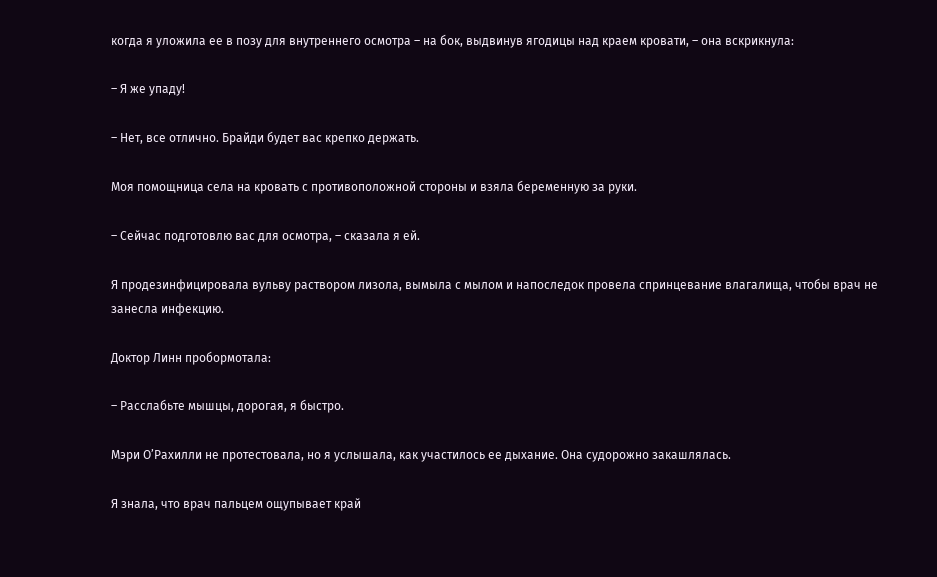когда я уложила ее в позу для внутреннего осмотра – на бок, выдвинув ягодицы над краем кровати, – она вскрикнула:

– Я же упаду!

– Нет, все отлично. Брайди будет вас крепко держать.

Моя помощница села на кровать с противоположной стороны и взяла беременную за руки.

– Сейчас подготовлю вас для осмотра, – сказала я ей.

Я продезинфицировала вульву раствором лизола, вымыла с мылом и напоследок провела спринцевание влагалища, чтобы врач не занесла инфекцию.

Доктор Линн пробормотала:

– Расслабьте мышцы, дорогая, я быстро.

Мэри О’Рахилли не протестовала, но я услышала, как участилось ее дыхание. Она судорожно закашлялась.

Я знала, что врач пальцем ощупывает край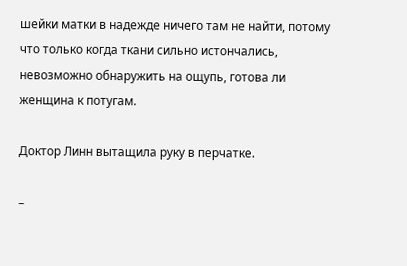шейки матки в надежде ничего там не найти, потому что только когда ткани сильно истончались, невозможно обнаружить на ощупь, готова ли женщина к потугам.

Доктор Линн вытащила руку в перчатке.

–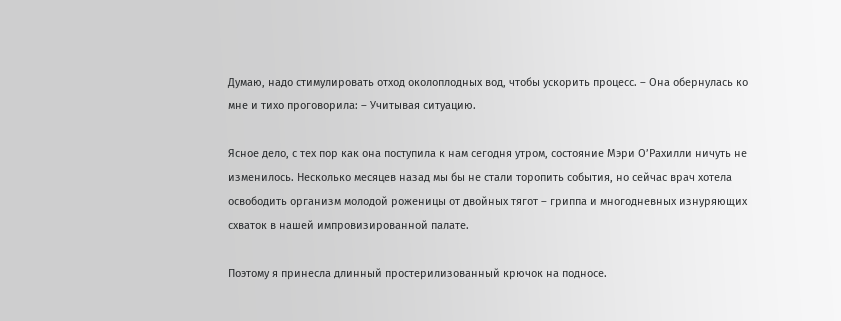Думаю, надо стимулировать отход околоплодных вод, чтобы ускорить процесс. – Она обернулась ко мне и тихо проговорила: – Учитывая ситуацию.

Ясное дело, с тех пор как она поступила к нам сегодня утром, состояние Мэри О’Рахилли ничуть не изменилось. Несколько месяцев назад мы бы не стали торопить события, но сейчас врач хотела освободить организм молодой роженицы от двойных тягот – гриппа и многодневных изнуряющих схваток в нашей импровизированной палате.

Поэтому я принесла длинный простерилизованный крючок на подносе.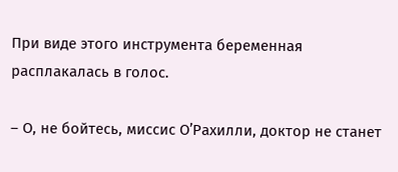При виде этого инструмента беременная расплакалась в голос.

– О, не бойтесь, миссис О’Рахилли, доктор не станет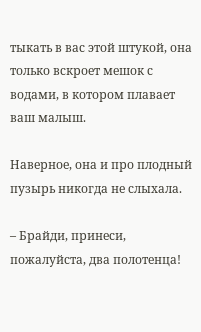тыкать в вас этой штукой, она только вскроет мешок с водами, в котором плавает ваш малыш.

Наверное, она и про плодный пузырь никогда не слыхала.

– Брайди, принеси, пожалуйста, два полотенца!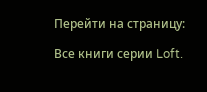Перейти на страницу:

Все книги серии Loft.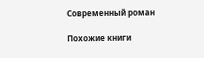Современный роман

Похожие книги